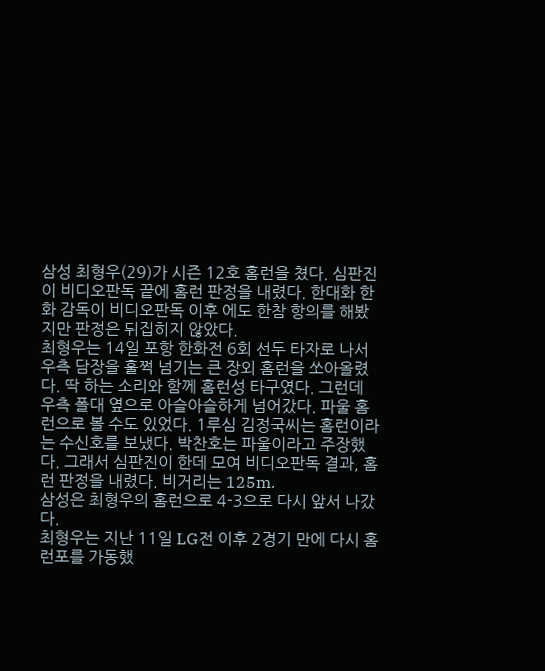삼성 최형우(29)가 시즌 12호 홈런을 쳤다. 심판진이 비디오판독 끝에 홈런 판정을 내렸다. 한대화 한화 감독이 비디오판독 이후 에도 한참 항의를 해봤지만 판정은 뒤집히지 않았다.
최형우는 14일 포항 한화전 6회 선두 타자로 나서 우측 담장을 훌쩍 넘기는 큰 장외 홈런을 쏘아올렸다. 딱 하는 소리와 함께 홈런성 타구였다. 그런데 우측 폴대 옆으로 아슬아슬하게 넘어갔다. 파울 홈런으로 볼 수도 있었다. 1루심 김정국씨는 홈런이라는 수신호를 보냈다. 박찬호는 파울이라고 주장했다. 그래서 심판진이 한데 모여 비디오판독 결과, 홈런 판정을 내렸다. 비거리는 125m.
삼성은 최형우의 홈런으로 4-3으로 다시 앞서 나갔다.
최형우는 지난 11일 LG전 이후 2경기 만에 다시 홈런포를 가동했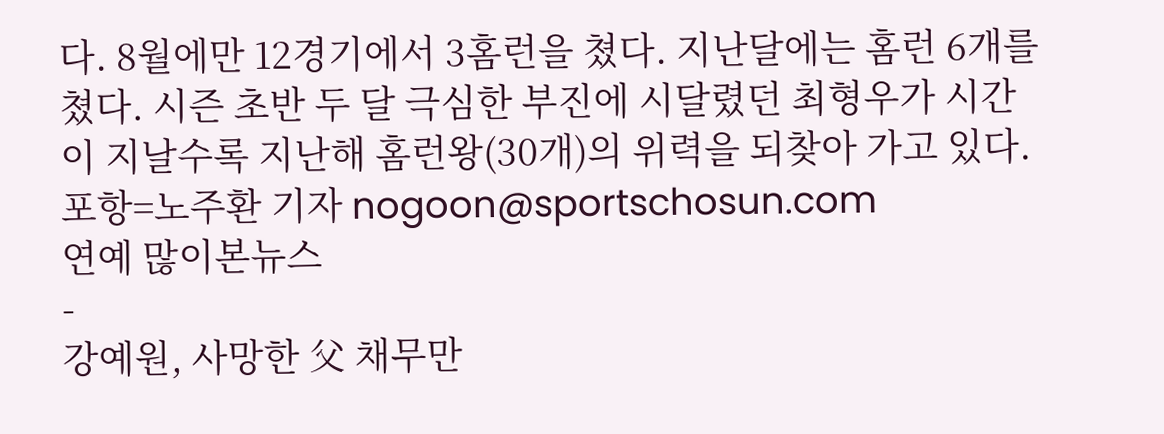다. 8월에만 12경기에서 3홈런을 쳤다. 지난달에는 홈런 6개를 쳤다. 시즌 초반 두 달 극심한 부진에 시달렸던 최형우가 시간이 지날수록 지난해 홈런왕(30개)의 위력을 되찾아 가고 있다.
포항=노주환 기자 nogoon@sportschosun.com
연예 많이본뉴스
-
강예원, 사망한 父 채무만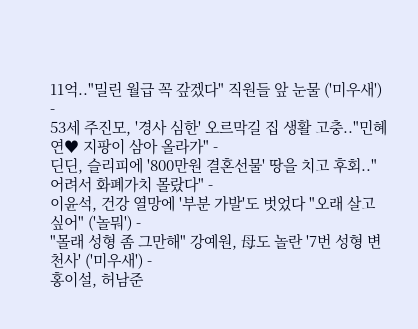11억.."밀린 월급 꼭 갚겠다" 직원들 앞 눈물 ('미우새') -
53세 주진모, '경사 심한' 오르막길 집 생활 고충.."민혜연♥ 지팡이 삼아 올라가" -
딘딘, 슬리피에 '800만원 결혼선물' 땅을 치고 후회.."어려서 화폐가치 몰랐다" -
이윤석, 건강 열망에 '부분 가발'도 벗었다 "오래 살고 싶어" ('놀뭐') -
"몰래 성형 좀 그만해" 강예원, 母도 놀란 '7번 성형 변천사' ('미우새') -
홍이설, 허남준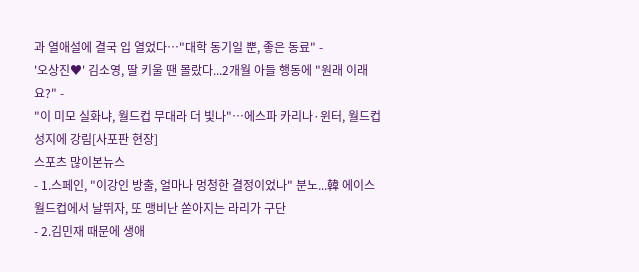과 열애설에 결국 입 열었다…"대학 동기일 뿐, 좋은 동료" -
'오상진♥' 김소영, 딸 키울 땐 몰랐다...2개월 아들 행동에 "원래 이래요?" -
"이 미모 실화냐, 월드컵 무대라 더 빛나"…에스파 카리나·윈터, 월드컵 성지에 강림[사포판 현장]
스포츠 많이본뉴스
- 1.스페인, "이강인 방출, 얼마나 멍청한 결정이었나" 분노...韓 에이스 월드컵에서 날뛰자, 또 맹비난 쏟아지는 라리가 구단
- 2.김민재 때문에 생애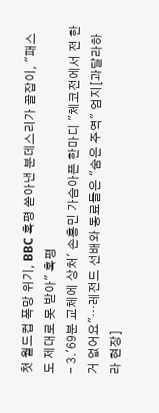첫 월드컵 폭망 위기, BBC 혹평 쏟아낸 분데스리가 골잡이, "패스도 제대로 못 받아" 혹평
- 3.'69분 교체에 상처' 손흥민 가슴아픈 한마디 "체코전에서 전 한 거 없어요"…레전드 선배와 동료들은 "숨은 주역" 엄지[과달라하라 현장]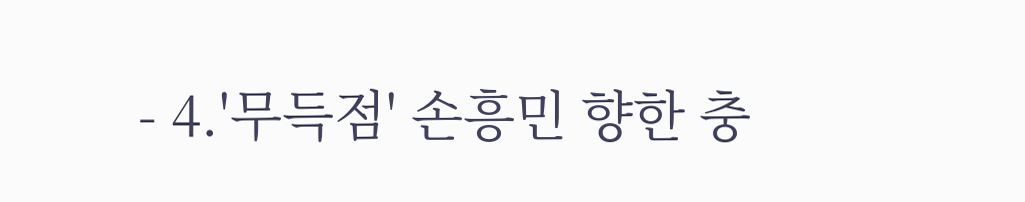- 4.'무득점' 손흥민 향한 충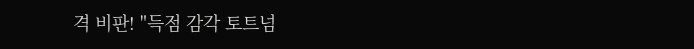격 비판! "득점 감각 토트넘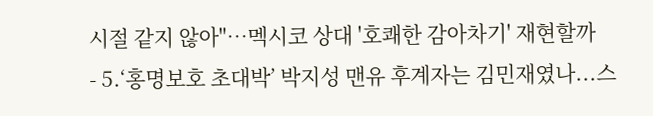시절 같지 않아"…멕시코 상대 '호쾌한 감아차기' 재현할까
- 5.‘홍명보호 초대박’ 박지성 맨유 후계자는 김민재였나...스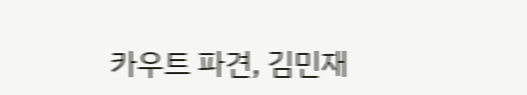카우트 파견, 김민재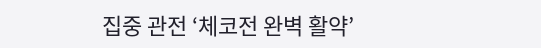집중 관전 ‘체코전 완벽 활약’